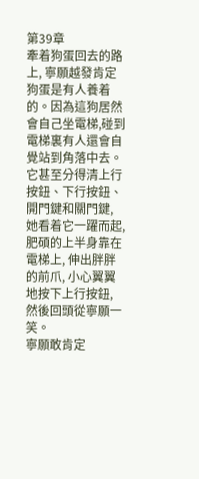第39章
牽着狗蛋回去的路上, 寧願越發肯定狗蛋是有人養着的。因為這狗居然會自己坐電梯,碰到電梯裏有人還會自覺站到角落中去。
它甚至分得清上行按鈕、下行按鈕、開門鍵和關門鍵, 她看着它一躍而起, 肥碩的上半身靠在電梯上, 伸出胖胖的前爪, 小心翼翼地按下上行按鈕, 然後回頭從寧願一笑。
寧願敢肯定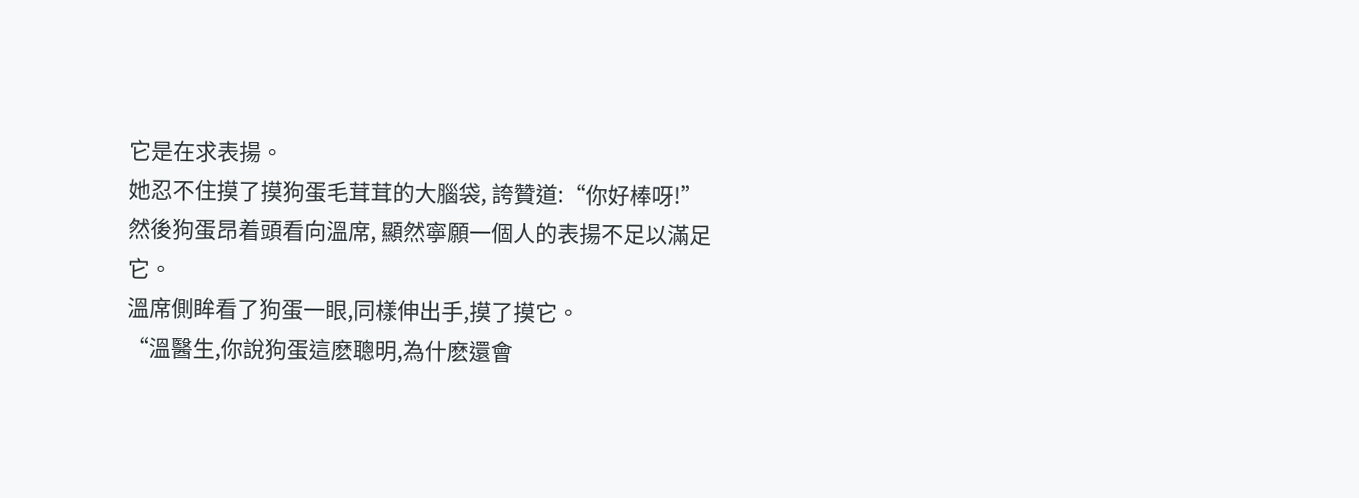它是在求表揚。
她忍不住摸了摸狗蛋毛茸茸的大腦袋, 誇贊道:“你好棒呀!”
然後狗蛋昂着頭看向溫席, 顯然寧願一個人的表揚不足以滿足它。
溫席側眸看了狗蛋一眼,同樣伸出手,摸了摸它。
“溫醫生,你說狗蛋這麽聰明,為什麽還會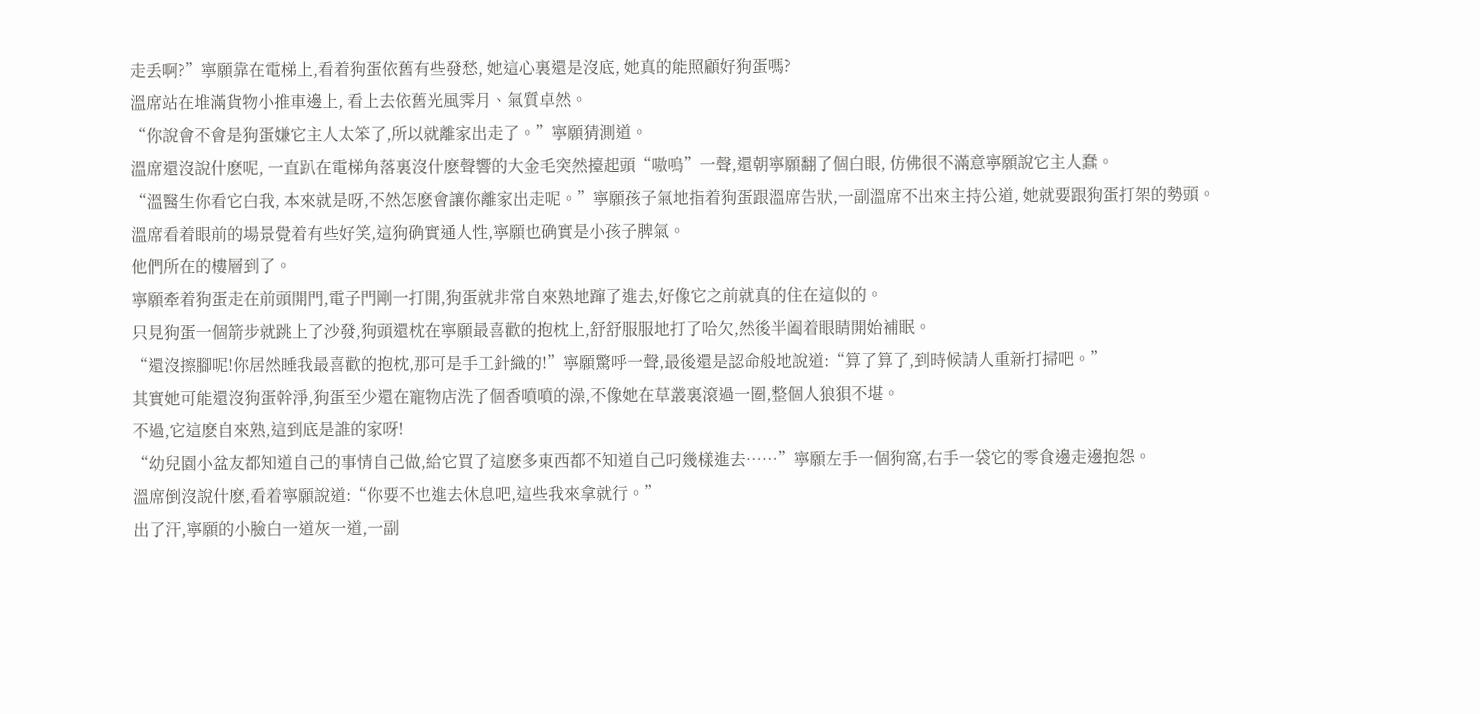走丢啊?”寧願靠在電梯上,看着狗蛋依舊有些發愁, 她這心裏還是沒底, 她真的能照顧好狗蛋嗎?
溫席站在堆滿貨物小推車邊上, 看上去依舊光風霁月、氣質卓然。
“你說會不會是狗蛋嫌它主人太笨了,所以就離家出走了。”寧願猜測道。
溫席還沒說什麽呢, 一直趴在電梯角落裏沒什麽聲響的大金毛突然擡起頭“嗷嗚”一聲,還朝寧願翻了個白眼, 仿佛很不滿意寧願說它主人蠢。
“溫醫生你看它白我, 本來就是呀,不然怎麽會讓你離家出走呢。”寧願孩子氣地指着狗蛋跟溫席告狀,一副溫席不出來主持公道, 她就要跟狗蛋打架的勢頭。
溫席看着眼前的場景覺着有些好笑,這狗确實通人性,寧願也确實是小孩子脾氣。
他們所在的樓層到了。
寧願牽着狗蛋走在前頭開門,電子門剛一打開,狗蛋就非常自來熟地蹿了進去,好像它之前就真的住在這似的。
只見狗蛋一個箭步就跳上了沙發,狗頭還枕在寧願最喜歡的抱枕上,舒舒服服地打了哈欠,然後半阖着眼睛開始補眠。
“還沒擦腳呢!你居然睡我最喜歡的抱枕,那可是手工針織的!”寧願驚呼一聲,最後還是認命般地說道:“算了算了,到時候請人重新打掃吧。”
其實她可能還沒狗蛋幹淨,狗蛋至少還在寵物店洗了個香噴噴的澡,不像她在草叢裏滾過一圈,整個人狼狽不堪。
不過,它這麽自來熟,這到底是誰的家呀!
“幼兒園小盆友都知道自己的事情自己做,給它買了這麽多東西都不知道自己叼幾樣進去……”寧願左手一個狗窩,右手一袋它的零食邊走邊抱怨。
溫席倒沒說什麽,看着寧願說道:“你要不也進去休息吧,這些我來拿就行。”
出了汗,寧願的小臉白一道灰一道,一副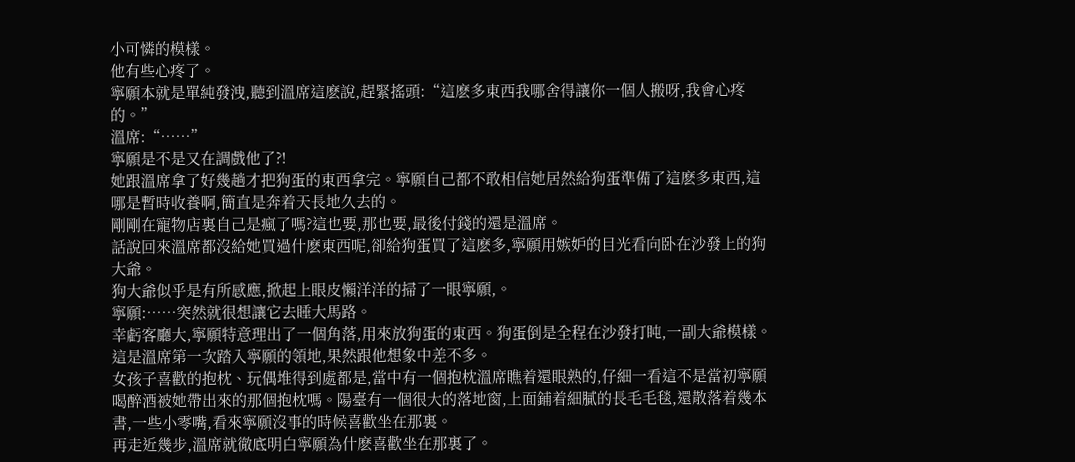小可憐的模樣。
他有些心疼了。
寧願本就是單純發洩,聽到溫席這麽說,趕緊搖頭:“這麽多東西我哪舍得讓你一個人搬呀,我會心疼的。”
溫席:“……”
寧願是不是又在調戲他了?!
她跟溫席拿了好幾趟才把狗蛋的東西拿完。寧願自己都不敢相信她居然給狗蛋準備了這麽多東西,這哪是暫時收養啊,簡直是奔着天長地久去的。
剛剛在寵物店裏自己是瘋了嗎?這也要,那也要,最後付錢的還是溫席。
話說回來溫席都沒給她買過什麽東西呢,卻給狗蛋買了這麽多,寧願用嫉妒的目光看向卧在沙發上的狗大爺。
狗大爺似乎是有所感應,掀起上眼皮懶洋洋的掃了一眼寧願,。
寧願:……突然就很想讓它去睡大馬路。
幸虧客廳大,寧願特意理出了一個角落,用來放狗蛋的東西。狗蛋倒是全程在沙發打盹,一副大爺模樣。
這是溫席第一次踏入寧願的領地,果然跟他想象中差不多。
女孩子喜歡的抱枕、玩偶堆得到處都是,當中有一個抱枕溫席瞧着還眼熟的,仔細一看這不是當初寧願喝醉酒被她帶出來的那個抱枕嗎。陽臺有一個很大的落地窗,上面鋪着細膩的長毛毛毯,還散落着幾本書,一些小零嘴,看來寧願沒事的時候喜歡坐在那裏。
再走近幾步,溫席就徹底明白寧願為什麽喜歡坐在那裏了。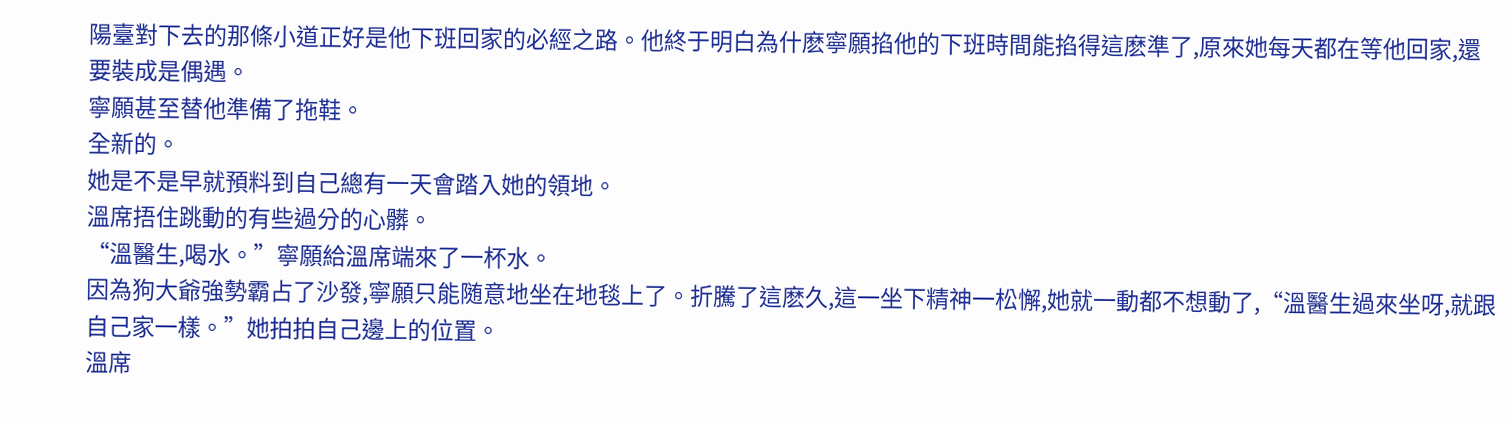陽臺對下去的那條小道正好是他下班回家的必經之路。他終于明白為什麽寧願掐他的下班時間能掐得這麽準了,原來她每天都在等他回家,還要裝成是偶遇。
寧願甚至替他準備了拖鞋。
全新的。
她是不是早就預料到自己總有一天會踏入她的領地。
溫席捂住跳動的有些過分的心髒。
“溫醫生,喝水。”寧願給溫席端來了一杯水。
因為狗大爺強勢霸占了沙發,寧願只能随意地坐在地毯上了。折騰了這麽久,這一坐下精神一松懈,她就一動都不想動了,“溫醫生過來坐呀,就跟自己家一樣。”她拍拍自己邊上的位置。
溫席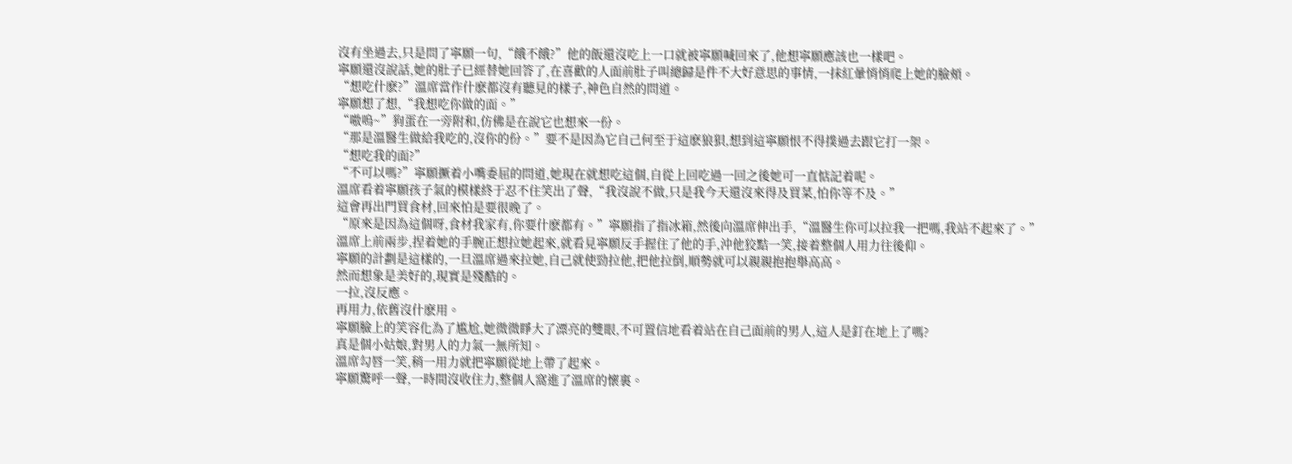沒有坐過去,只是問了寧願一句,“餓不餓?”他的飯還沒吃上一口就被寧願喊回來了,他想寧願應該也一樣吧。
寧願還沒說話,她的肚子已經替她回答了,在喜歡的人面前肚子叫總歸是件不大好意思的事情,一抹紅暈悄悄爬上她的臉頰。
“想吃什麽?”溫席當作什麽都沒有聽見的樣子,神色自然的問道。
寧願想了想,“我想吃你做的面。”
“嗷嗚~”狗蛋在一旁附和,仿佛是在說它也想來一份。
“那是溫醫生做給我吃的,沒你的份。”要不是因為它自己何至于這麽狼狽,想到這寧願恨不得撲過去跟它打一架。
“想吃我的面?”
“不可以嗎?”寧願撅着小嘴委屈的問道,她現在就想吃這個,自從上回吃過一回之後她可一直惦記着呢。
溫席看着寧願孩子氣的模樣終于忍不住笑出了聲,“我沒說不做,只是我今天還沒來得及買菜,怕你等不及。”
這會再出門買食材,回來怕是要很晚了。
“原來是因為這個呀,食材我家有,你要什麽都有。”寧願指了指冰箱,然後向溫席伸出手,“溫醫生你可以拉我一把嗎,我站不起來了。”
溫席上前兩步,捏着她的手腕正想拉她起來,就看見寧願反手握住了他的手,沖他狡黠一笑,接着整個人用力往後仰。
寧願的計劃是這樣的,一旦溫席過來拉她,自己就使勁拉他,把他拉倒,順勢就可以親親抱抱舉高高。
然而想象是美好的,現實是殘酷的。
一拉,沒反應。
再用力,依舊沒什麽用。
寧願臉上的笑容化為了尴尬,她微微睜大了漂亮的雙眼,不可置信地看着站在自己面前的男人,這人是釘在地上了嗎?
真是個小姑娘,對男人的力氣一無所知。
溫席勾唇一笑,稍一用力就把寧願從地上帶了起來。
寧願驚呼一聲,一時間沒收住力,整個人窩進了溫席的懷裏。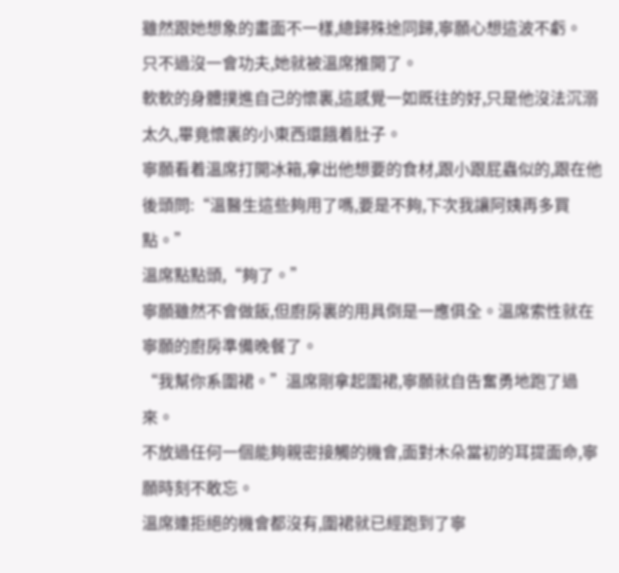雖然跟她想象的畫面不一樣,總歸殊途同歸,寧願心想這波不虧。
只不過沒一會功夫,她就被溫席推開了。
軟軟的身體撲進自己的懷裏,這感覺一如既往的好,只是他沒法沉溺太久,畢竟懷裏的小東西還餓着肚子。
寧願看着溫席打開冰箱,拿出他想要的食材,跟小跟屁蟲似的,跟在他後頭問:“溫醫生這些夠用了嗎,要是不夠,下次我讓阿姨再多買點。”
溫席點點頭,“夠了。”
寧願雖然不會做飯,但廚房裏的用具倒是一應俱全。溫席索性就在寧願的廚房準備晚餐了。
“我幫你系圍裙。”溫席剛拿起圍裙,寧願就自告奮勇地跑了過來。
不放過任何一個能夠親密接觸的機會,面對木朵當初的耳提面命,寧願時刻不敢忘。
溫席連拒絕的機會都沒有,圍裙就已經跑到了寧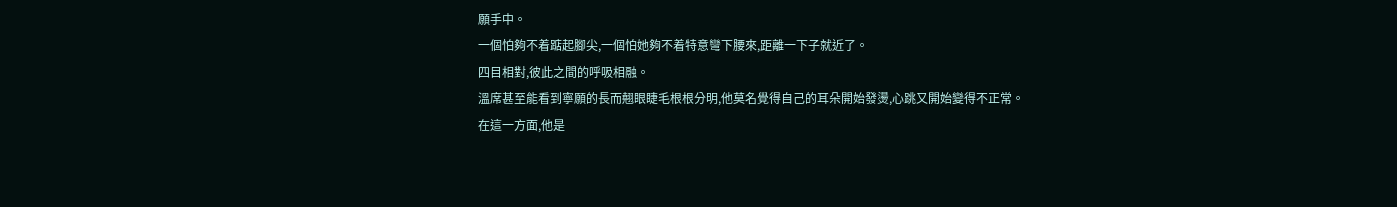願手中。
一個怕夠不着踮起腳尖,一個怕她夠不着特意彎下腰來,距離一下子就近了。
四目相對,彼此之間的呼吸相融。
溫席甚至能看到寧願的長而翹眼睫毛根根分明,他莫名覺得自己的耳朵開始發燙,心跳又開始變得不正常。
在這一方面,他是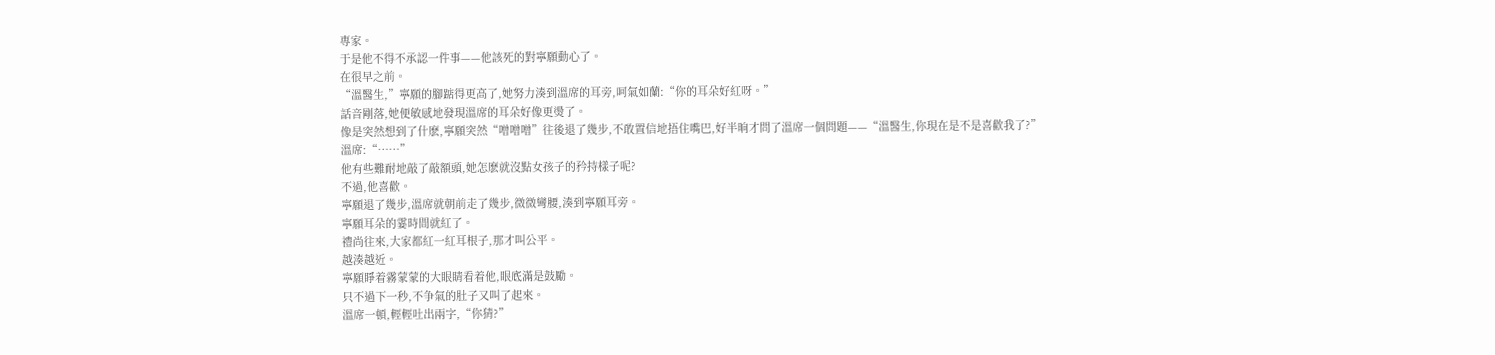專家。
于是他不得不承認一件事——他該死的對寧願動心了。
在很早之前。
“溫醫生,”寧願的腳踮得更高了,她努力湊到溫席的耳旁,呵氣如蘭:“你的耳朵好紅呀。”
話音剛落,她便敏感地發現溫席的耳朵好像更燙了。
像是突然想到了什麽,寧願突然“噌噌噌”往後退了幾步,不敢置信地捂住嘴巴,好半晌才問了溫席一個問題——“溫醫生,你現在是不是喜歡我了?”
溫席:“……”
他有些難耐地敲了敲額頭,她怎麽就沒點女孩子的矜持樣子呢?
不過,他喜歡。
寧願退了幾步,溫席就朝前走了幾步,微微彎腰,湊到寧願耳旁。
寧願耳朵的霎時間就紅了。
禮尚往來,大家都紅一紅耳根子,那才叫公平。
越湊越近。
寧願睜着霧蒙蒙的大眼睛看着他,眼底滿是鼓勵。
只不過下一秒,不争氣的肚子又叫了起來。
溫席一頓,輕輕吐出兩字,“你猜?”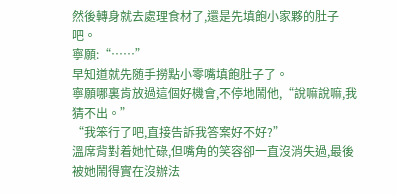然後轉身就去處理食材了,還是先填飽小家夥的肚子吧。
寧願:“……”
早知道就先随手撈點小零嘴填飽肚子了。
寧願哪裏肯放過這個好機會,不停地鬧他,“說嘛說嘛,我猜不出。”
“我笨行了吧,直接告訴我答案好不好?”
溫席背對着她忙碌,但嘴角的笑容卻一直沒消失過,最後被她鬧得實在沒辦法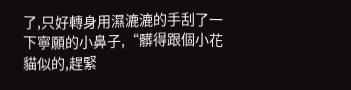了,只好轉身用濕漉漉的手刮了一下寧願的小鼻子,“髒得跟個小花貓似的,趕緊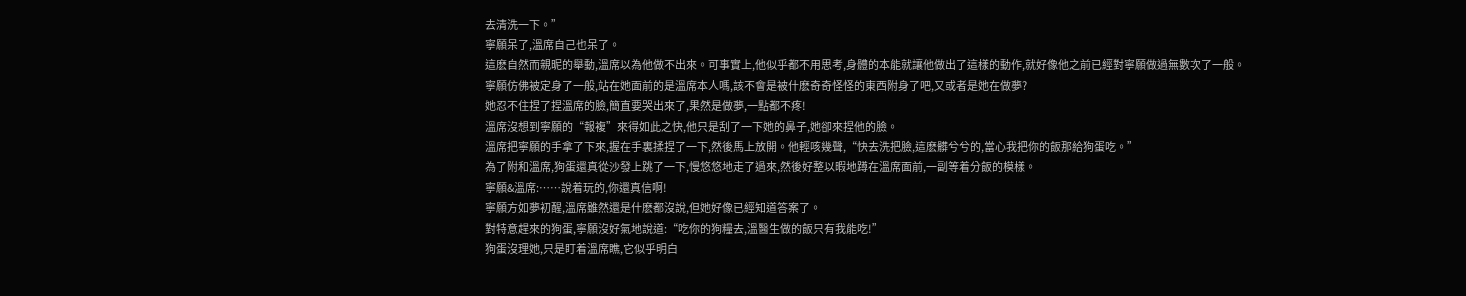去清洗一下。”
寧願呆了,溫席自己也呆了。
這麽自然而親昵的舉動,溫席以為他做不出來。可事實上,他似乎都不用思考,身體的本能就讓他做出了這樣的動作,就好像他之前已經對寧願做過無數次了一般。
寧願仿佛被定身了一般,站在她面前的是溫席本人嗎,該不會是被什麽奇奇怪怪的東西附身了吧,又或者是她在做夢?
她忍不住捏了捏溫席的臉,簡直要哭出來了,果然是做夢,一點都不疼!
溫席沒想到寧願的“報複”來得如此之快,他只是刮了一下她的鼻子,她卻來捏他的臉。
溫席把寧願的手拿了下來,握在手裏揉捏了一下,然後馬上放開。他輕咳幾聲,“快去洗把臉,這麽髒兮兮的,當心我把你的飯那給狗蛋吃。”
為了附和溫席,狗蛋還真從沙發上跳了一下,慢悠悠地走了過來,然後好整以暇地蹲在溫席面前,一副等着分飯的模樣。
寧願&溫席:……說着玩的,你還真信啊!
寧願方如夢初醒,溫席雖然還是什麽都沒說,但她好像已經知道答案了。
對特意趕來的狗蛋,寧願沒好氣地說道:“吃你的狗糧去,溫醫生做的飯只有我能吃!”
狗蛋沒理她,只是盯着溫席瞧,它似乎明白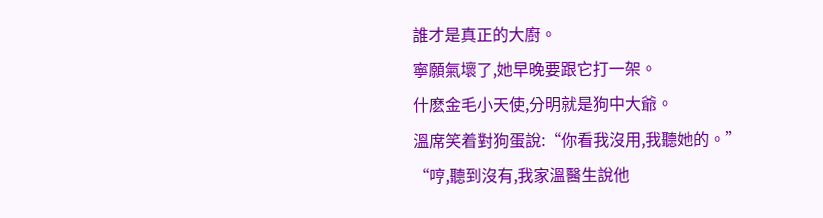誰才是真正的大廚。
寧願氣壞了,她早晚要跟它打一架。
什麽金毛小天使,分明就是狗中大爺。
溫席笑着對狗蛋說:“你看我沒用,我聽她的。”
“哼,聽到沒有,我家溫醫生說他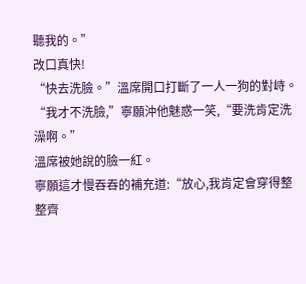聽我的。”
改口真快!
“快去洗臉。”溫席開口打斷了一人一狗的對峙。
“我才不洗臉,”寧願沖他魅惑一笑,“要洗肯定洗澡啊。”
溫席被她說的臉一紅。
寧願這才慢吞吞的補充道:“放心,我肯定會穿得整整齊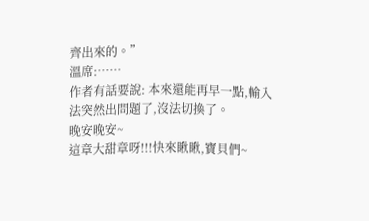齊出來的。”
溫席:……
作者有話要說: 本來還能再早一點,輸入法突然出問題了,沒法切換了。
晚安晚安~
這章大甜章呀!!!快來瞅瞅,寶貝們~